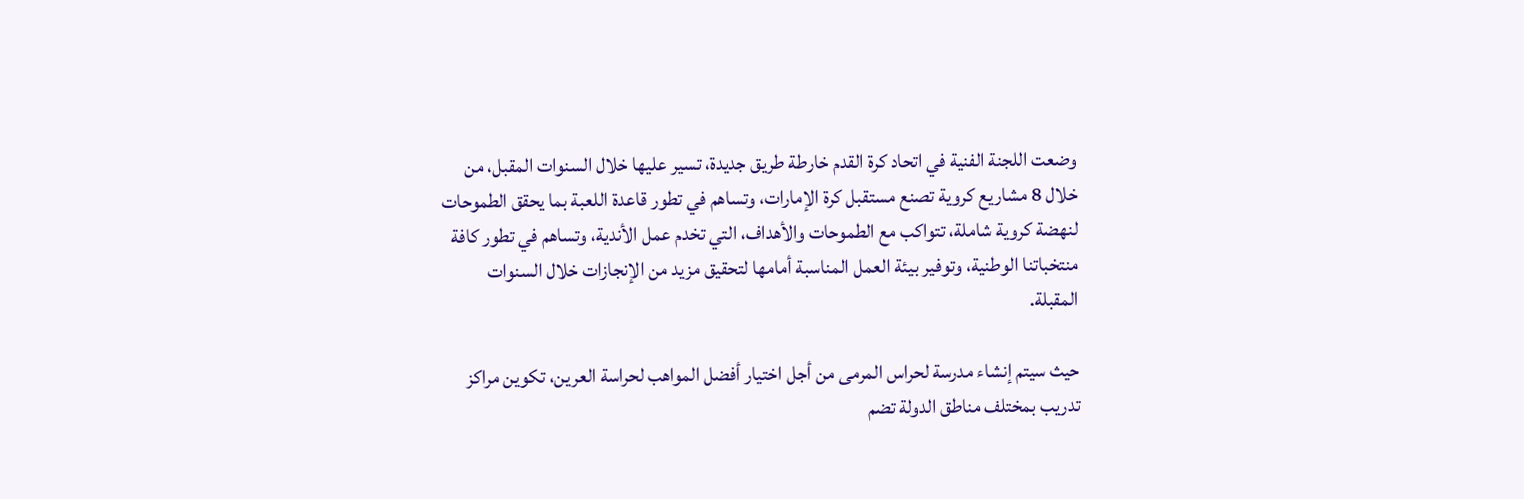وضعت اللجنة الفنية في اتحاد كرة القدم خارطة طريق جديدة، تسير عليها خلال السنوات المقبل، من خلال 8 مشاريع كروية تصنع مستقبل كرة الإمارات، وتساهم في تطور قاعدة اللعبة بما يحقق الطموحات لنهضة كروية شاملة، تتواكب مع الطموحات والأهداف، التي تخدم عمل الأندية، وتساهم في تطور كافة منتخباتنا الوطنية، وتوفير بيئة العمل المناسبة أمامها لتحقيق مزيد من الإنجازات خلال السنوات المقبلة.

حيث سيتم إنشاء مدرسة لحراس المرمى من أجل اختيار أفضل المواهب لحراسة العرين، تكوين مراكز تدريب بمختلف مناطق الدولة تضم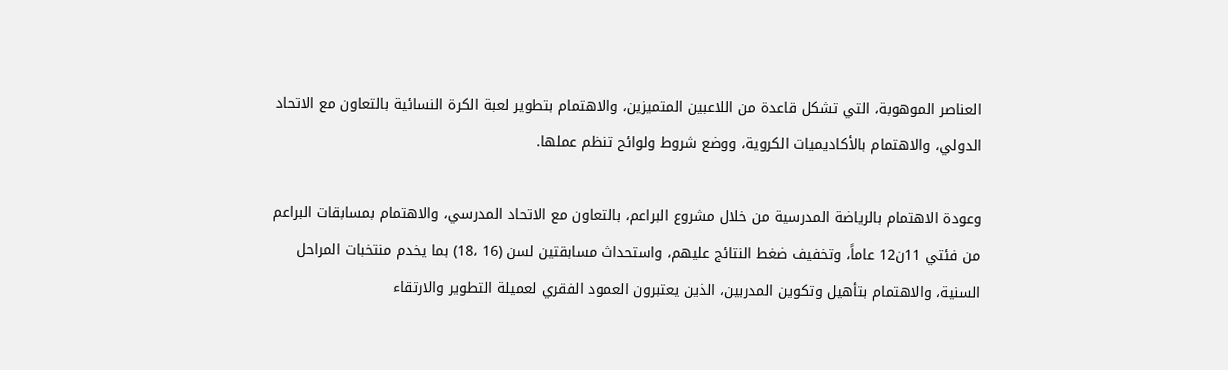العناصر الموهوبة، التي تشكل قاعدة من اللاعبين المتميزين، والاهتمام بتطوير لعبة الكرة النسائية بالتعاون مع الاتحاد الدولي، والاهتمام بالأكاديميات الكروية، ووضع شروط ولوائح تنظم عملها.

وعودة الاهتمام بالرياضة المدرسية من خلال مشروع البراعم، بالتعاون مع الاتحاد المدرسي، والاهتمام بمسابقات البراعم من فئتي 11ن12 عاماً، وتخفيف ضغط النتائج عليهم، واستحداث مسابقتين لسن (16 ،18) بما يخدم منتخبات المراحل السنية، والاهتمام بتأهيل وتكوين المدربين، الذين يعتبرون العمود الفقري لعميلة التطوير والارتقاء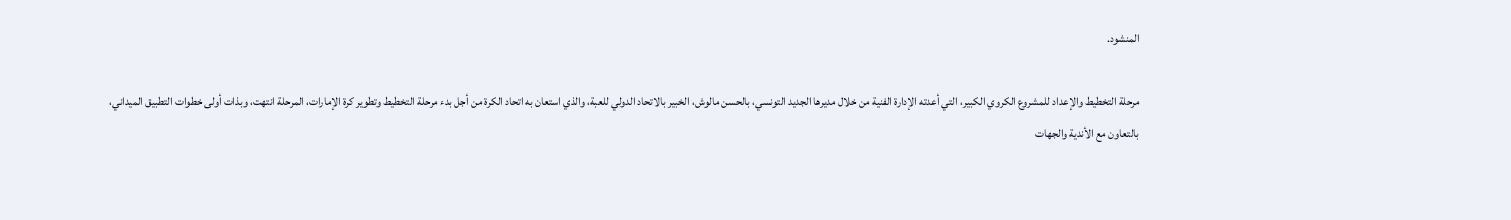المنشود.

مرحلة التخطيط والإعداد للمشروع الكروي الكبير، التي أعدته الإدارة الفنية من خلال مديرها الجديد التونسي، بالحسن مالوش، الخبير بالاتحاد الدولي للعبة، والذي استعان به اتحاد الكرة من أجل بدء مرحلة التخطيط وتطوير كرة الإمارات، المرحلة انتهت، وبذات أولى خطوات التطبيق الميداني، بالتعاون مع الأندية والجهات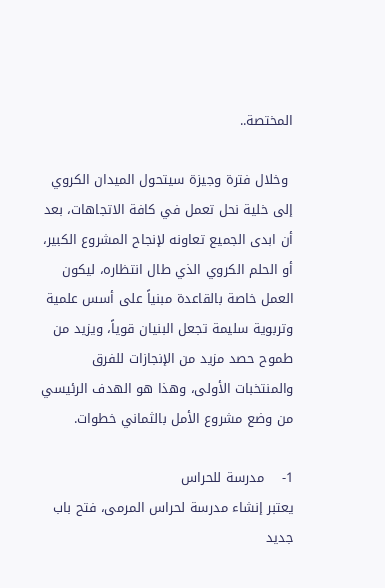المختصة..

 وخلال فترة وجيزة سيتحول الميدان الكروي إلى خلية نحل تعمل في كافة الاتجاهات، بعد أن ابدى الجميع تعاونه لإنجاح المشروع الكبير، أو الحلم الكروي الذي طال انتظاره، ليكون العمل خاصة بالقاعدة مبنياً على أسس علمية وتربوية سليمة تجعل البنيان قوياً، ويزيد من طموح حصد مزيد من الإنجازات للفرق والمنتخبات الأولى، وهذا هو الهدف الرئيسي من وضع مشروع الأمل بالثماني خطوات.

1-    مدرسة للحراس
يعتبر إنشاء مدرسة لحراس المرمى، فتح باب جديد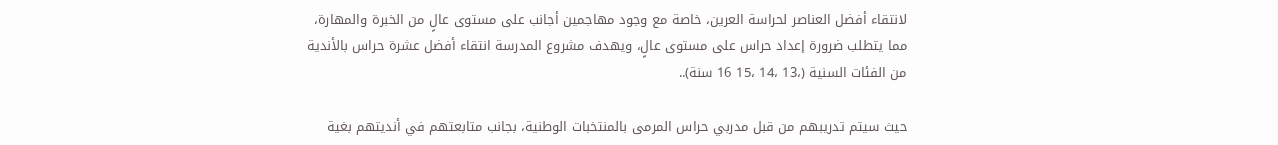لانتقاء أفضل العناصر لحراسة العرين، خاصة مع وجود مهاجمين أجانب على مستوى عالٍ من الخبرة والمهارة، مما يتطلب ضرورة إعداد حراس على مستوى عالٍ، ويهدف مشروع المدرسة انتقاء أفضل عشرة حراس بالأندية من الفئات السنية (،13 ،14 ،15 16 سنة)..

حيث سيتم تدريبهم من قبل مدربي حراس المرمى بالمنتخبات الوطنية، بجانب متابعتهم في أنديتهم بغية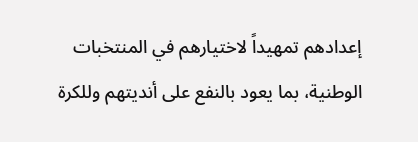إعدادهم تمهيداً لاختيارهم في المنتخبات الوطنية، بما يعود بالنفع على أنديتهم وللكرة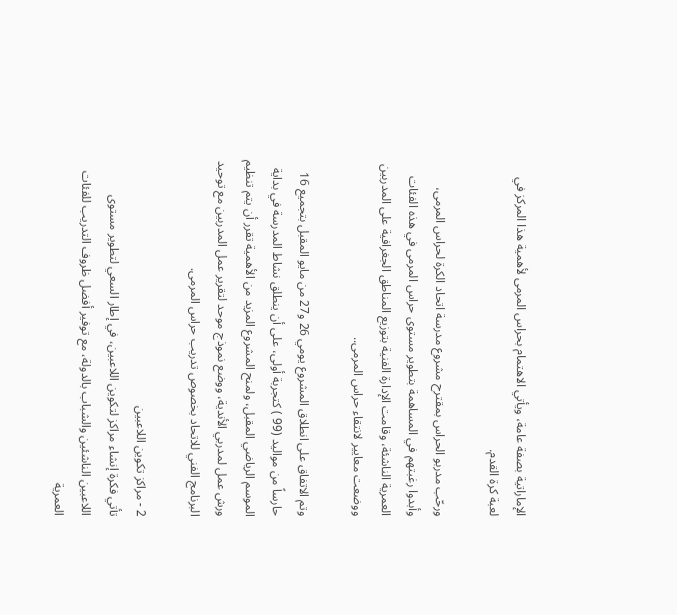الإماراتية بصفة عامة، ويأتي الاهتمام بحراس المرمى لأهمية هذا المركز في لعبة كرة القدم.

ورحّب مدربو الحراس بمقترح مشروع مدرسة اتحاد الكرة لحراس المرمى، وأبدوا رغبتهم في المساهمة بتطوير مستوى حراس المرمى في هذه الفئات العمرية الناشئة، وقامت الإدارة الفنية بتوزيع المناطق الجغرافية على المدربين ووضعت معايير لانتقاء حراس المرمى..

وتم الاتفاق على انطلاق المشروع يومي 26 و27 من مايو المقبل بتجميع 16 حارساً من مواليد (99 ) كتجربة أولى، على أن ينطلق نشاط المدرسة في بداية الموسم الرياضي المقبل، ولمنح المشروع المزيد من الأهمية تقرر أن يتم تنظيم ورش عمل لمدربي الأندية، ووضع نموذج موحد لتقرير عمل المدربين مع توحيد البرنامج الفني للاتحاد بخصوص تدريب حراس المرمى.

2 - مراكز تكوين اللاعبين
تأتي فكرة إنشاء مراكز لتكوين اللاعبين، في إطار السعي لتطوير مستوى اللاعبين الناشئين والشباب بالدولة، مع توفير أفضل ظروف التدريب للفئات العمرية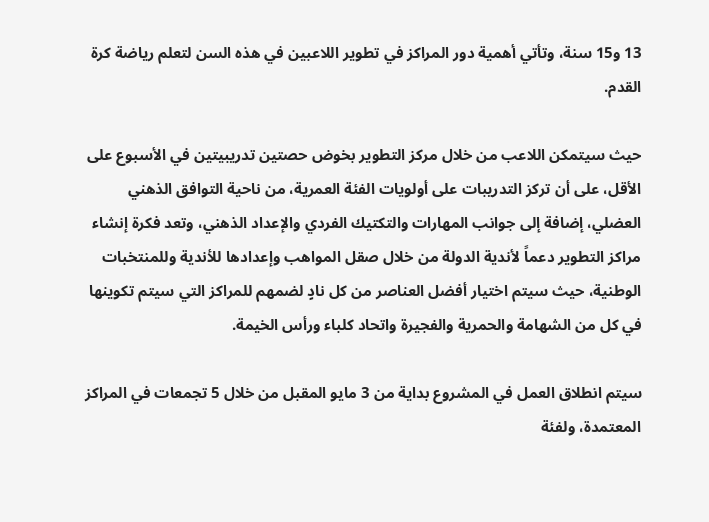13 و15 سنة، وتأتي أهمية دور المراكز في تطوير اللاعبين في هذه السن لتعلم رياضة كرة القدم.

حيث سيتمكن اللاعب من خلال مركز التطوير بخوض حصتين تدريبيتين في الأسبوع على الأقل، على أن تركز التدريبات على أولويات الفئة العمرية، من ناحية التوافق الذهني العضلي، إضافة إلى جوانب المهارات والتكتيك الفردي والإعداد الذهني، وتعد فكرة إنشاء مراكز التطوير دعماً لأندية الدولة من خلال صقل المواهب وإعدادها للأندية وللمنتخبات الوطنية، حيث سيتم اختيار أفضل العناصر من كل نادٍ لضمهم للمراكز التي سيتم تكوينها في كل من الشهامة والحمرية والفجيرة واتحاد كلباء ورأس الخيمة.

سيتم انطلاق العمل في المشروع بداية من 3 مايو المقبل من خلال 5 تجمعات في المراكز المعتمدة، ولفئة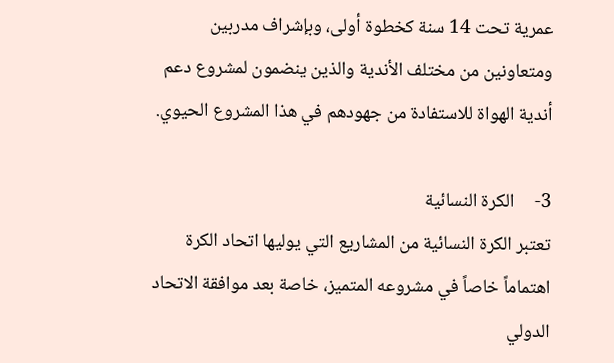عمرية تحت 14 سنة كخطوة أولى، وبإشراف مدربين ومتعاونين من مختلف الأندية والذين ينضمون لمشروع دعم أندية الهواة للاستفادة من جهودهم في هذا المشروع الحيوي.

3-     الكرة النسائية
تعتبر الكرة النسائية من المشاريع التي يوليها اتحاد الكرة اهتماماً خاصاً في مشروعه المتميز، خاصة بعد موافقة الاتحاد الدولي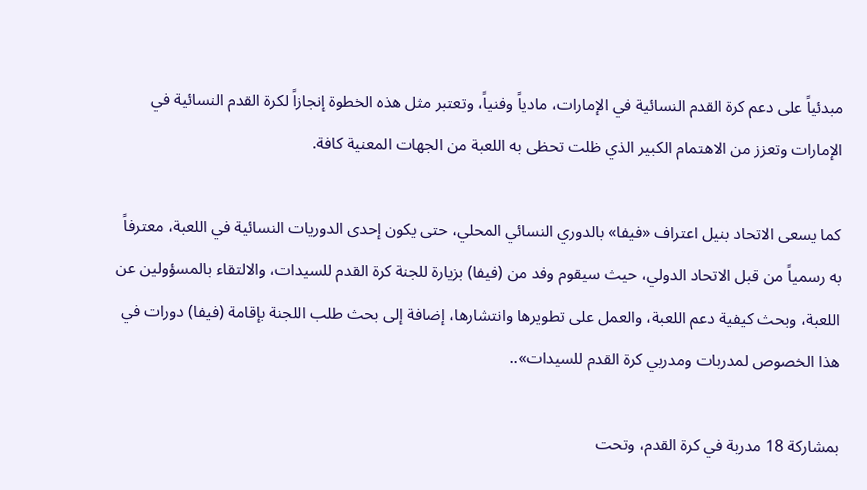مبدئياً على دعم كرة القدم النسائية في الإمارات، مادياً وفنياً، وتعتبر مثل هذه الخطوة إنجازاً لكرة القدم النسائية في الإمارات وتعزز من الاهتمام الكبير الذي ظلت تحظى به اللعبة من الجهات المعنية كافة.

كما يسعى الاتحاد بنيل اعتراف «فيفا» بالدوري النسائي المحلي، حتى يكون إحدى الدوريات النسائية في اللعبة، معترفاً به رسمياً من قبل الاتحاد الدولي، حيث سيقوم وفد من (فيفا) بزيارة للجنة كرة القدم للسيدات، والالتقاء بالمسؤولين عن اللعبة، وبحث كيفية دعم اللعبة، والعمل على تطويرها وانتشارها، إضافة إلى بحث طلب اللجنة بإقامة (فيفا) دورات في هذا الخصوص لمدربات ومدربي كرة القدم للسيدات»..

بمشاركة 18 مدربة في كرة القدم، وتحت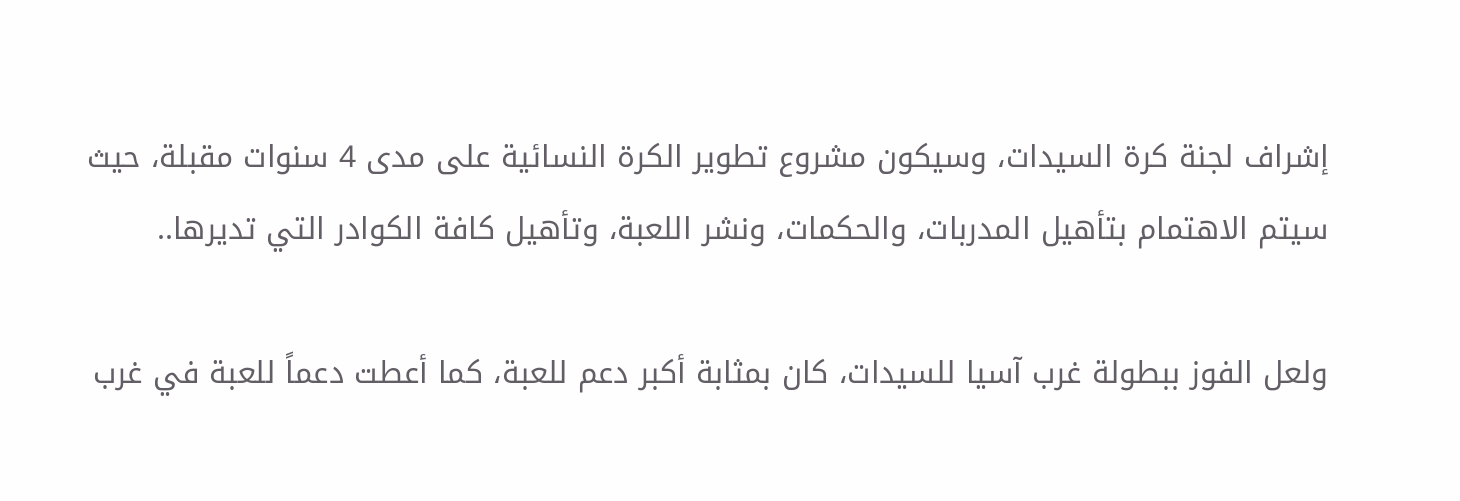إشراف لجنة كرة السيدات، وسيكون مشروع تطوير الكرة النسائية على مدى 4 سنوات مقبلة، حيث سيتم الاهتمام بتأهيل المدربات، والحكمات، ونشر اللعبة، وتأهيل كافة الكوادر التي تديرها..

ولعل الفوز ببطولة غرب آسيا للسيدات، كان بمثابة أكبر دعم للعبة، كما أعطت دعماً للعبة في غرب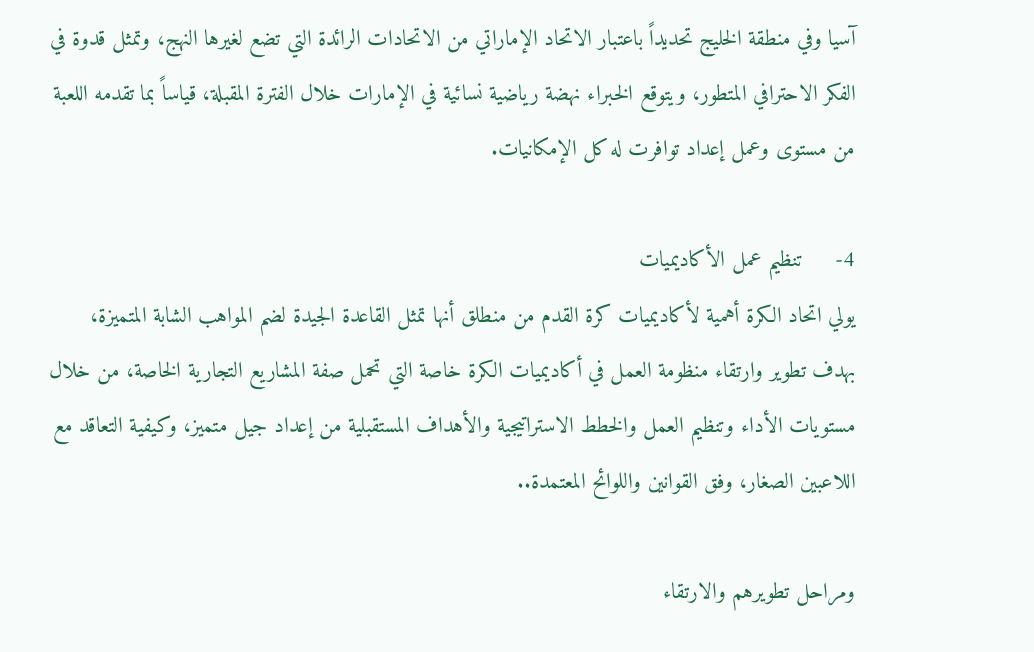آسيا وفي منطقة الخليج تحديداً باعتبار الاتحاد الإماراتي من الاتحادات الرائدة التي تضع لغيرها النهج، وتمثل قدوة في الفكر الاحترافي المتطور، ويتوقع الخبراء نهضة رياضية نسائية في الإمارات خلال الفترة المقبلة، قياساً بما تقدمه اللعبة من مستوى وعمل إعداد توافرت له كل الإمكانيات.

4-     تنظيم عمل الأكاديميات
يولي اتحاد الكرة أهمية لأكاديميات كرة القدم من منطلق أنها تمثل القاعدة الجيدة لضم المواهب الشابة المتميزة، بهدف تطوير وارتقاء منظومة العمل في أكاديميات الكرة خاصة التي تحمل صفة المشاريع التجارية الخاصة، من خلال مستويات الأداء وتنظيم العمل والخطط الاستراتيجية والأهداف المستقبلية من إعداد جيل متميز، وكيفية التعاقد مع اللاعبين الصغار، وفق القوانين واللوائح المعتمدة..

ومراحل تطويرهم والارتقاء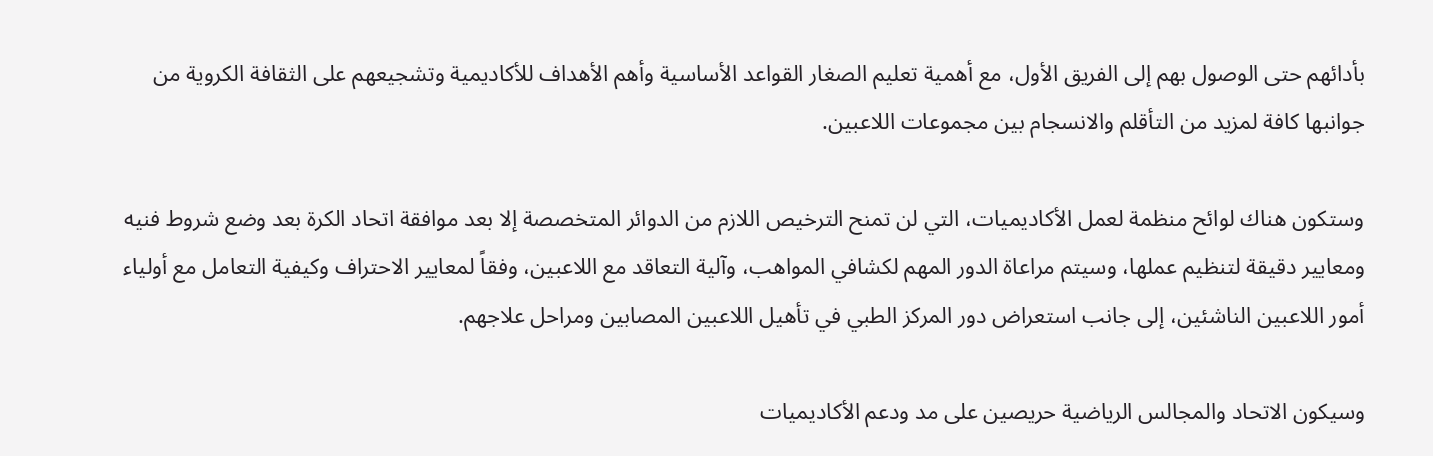بأدائهم حتى الوصول بهم إلى الفريق الأول، مع أهمية تعليم الصغار القواعد الأساسية وأهم الأهداف للأكاديمية وتشجيعهم على الثقافة الكروية من جوانبها كافة لمزيد من التأقلم والانسجام بين مجموعات اللاعبين.

وستكون هناك لوائح منظمة لعمل الأكاديميات، التي لن تمنح الترخيص اللازم من الدوائر المتخصصة إلا بعد موافقة اتحاد الكرة بعد وضع شروط فنيه ومعايير دقيقة لتنظيم عملها، وسيتم مراعاة الدور المهم لكشافي المواهب، وآلية التعاقد مع اللاعبين، وفقاً لمعايير الاحتراف وكيفية التعامل مع أولياء أمور اللاعبين الناشئين، إلى جانب استعراض دور المركز الطبي في تأهيل اللاعبين المصابين ومراحل علاجهم.

وسيكون الاتحاد والمجالس الرياضية حريصين على مد ودعم الأكاديميات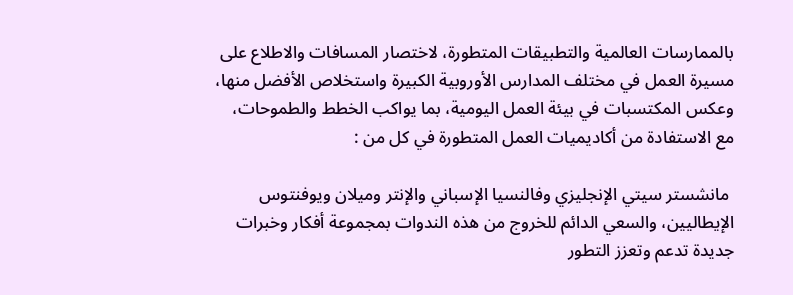بالممارسات العالمية والتطبيقات المتطورة، لاختصار المسافات والاطلاع على مسيرة العمل في مختلف المدارس الأوروبية الكبيرة واستخلاص الأفضل منها، وعكس المكتسبات في بيئة العمل اليومية، بما يواكب الخطط والطموحات، مع الاستفادة من أكاديميات العمل المتطورة في كل من :

 مانشستر سيتي الإنجليزي وفالنسيا الإسباني والإنتر وميلان ويوفنتوس الإيطاليين، والسعي الدائم للخروج من هذه الندوات بمجموعة أفكار وخبرات جديدة تدعم وتعزز التطور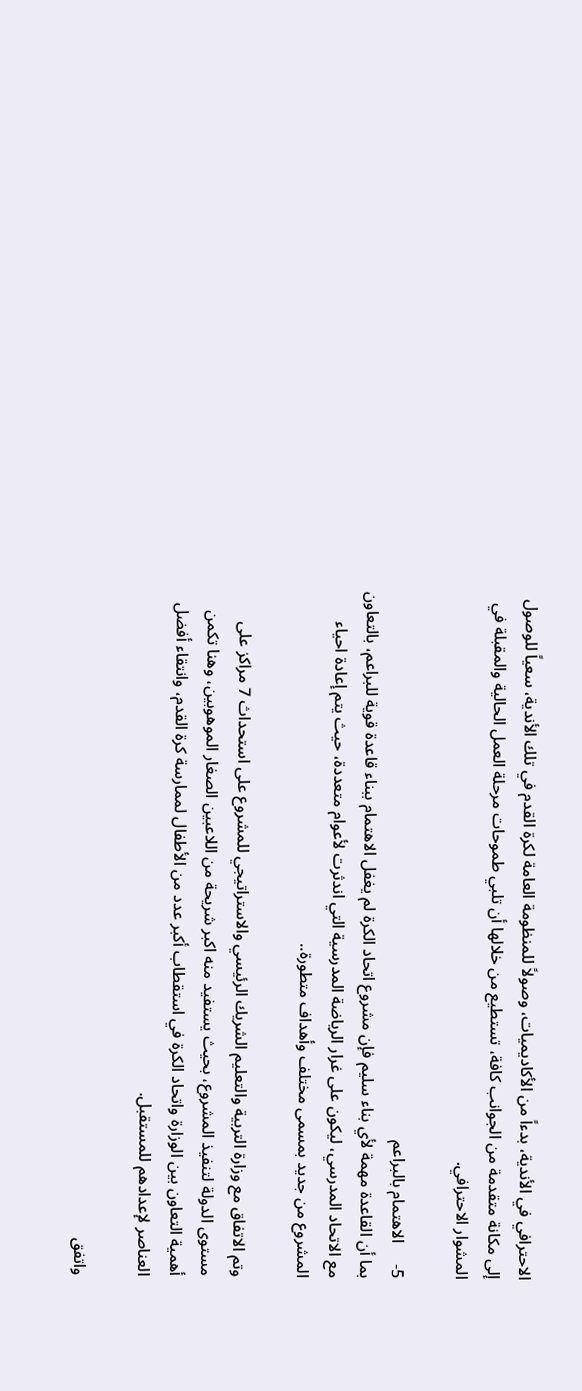الاحترافي في الأندية، بدءاً من الأكاديميات، وصولاً للمنظومة العامة لكرة القدم في تلك الأندية، سعياً للوصول إلى مكانة متقدمة من الجوانب كافة، تستطيع من خلالها أن تلبي طموحات مرحلة العمل الحالية والمقبلة في المشوار الاحترافي.

5-     الاهتمام بالبراعم
بما أن القاعدة مهمة لأي بناء سليم فإن مشروع اتحاد الكرة لم يغفل الاهتمام ببناء قاعدة قوية للبراعم، بالتعاون مع الاتحاد المدرسي، ليكون على غرار الرياضة المدرسية التي اندثرت لأعوام متعددة، حيث يتم إعادة احياء المشروع من جديد بمسمى مختلف وأهداف متطورة..

وتم الاتفاق مع وزارة التربية والتعليم الشريك الرئيسي والاستراتيجي للمشروع على استحداث 7 مراكز على مستوى الدولة لتنفيذ المشروع، بحيث يستفيد منه اكبر شريحة من اللاعبين الصغار الموهوبين، وهنا تكمن أهمية التعاون بين الوزارة واتحاد الكرة في استقطاب أكبر عدد من الأطفال لممارسة كرة القدم، وانتقاء أفضل العناصر لإعدادهم للمستقبل.

واتفق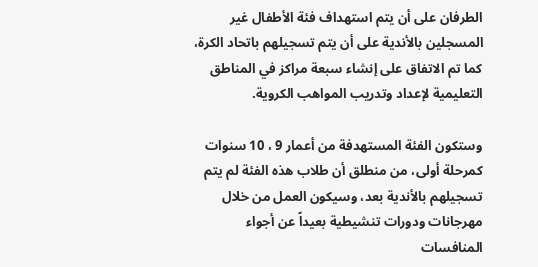الطرفان على أن يتم استهداف فئة الأطفال غير المسجلين بالأندية على أن يتم تسجيلهم باتحاد الكرة، كما تم الاتفاق على إنشاء سبعة مراكز في المناطق التعليمية لإعداد وتدريب المواهب الكروية.

وستكون الفئة المستهدفة من أعمار 9 ، 10 سنوات كمرحلة أولى، من منطلق أن طلاب هذه الفئة لم يتم تسجيلهم بالأندية بعد، وسيكون العمل من خلال مهرجانات ودورات تنشيطية بعيداً عن أجواء المنافسات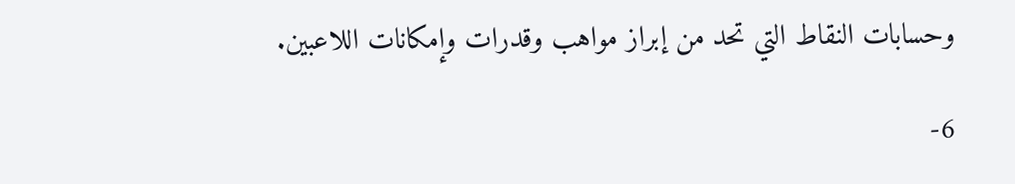وحسابات النقاط التي تحد من إبراز مواهب وقدرات وإمكانات اللاعبين.

6-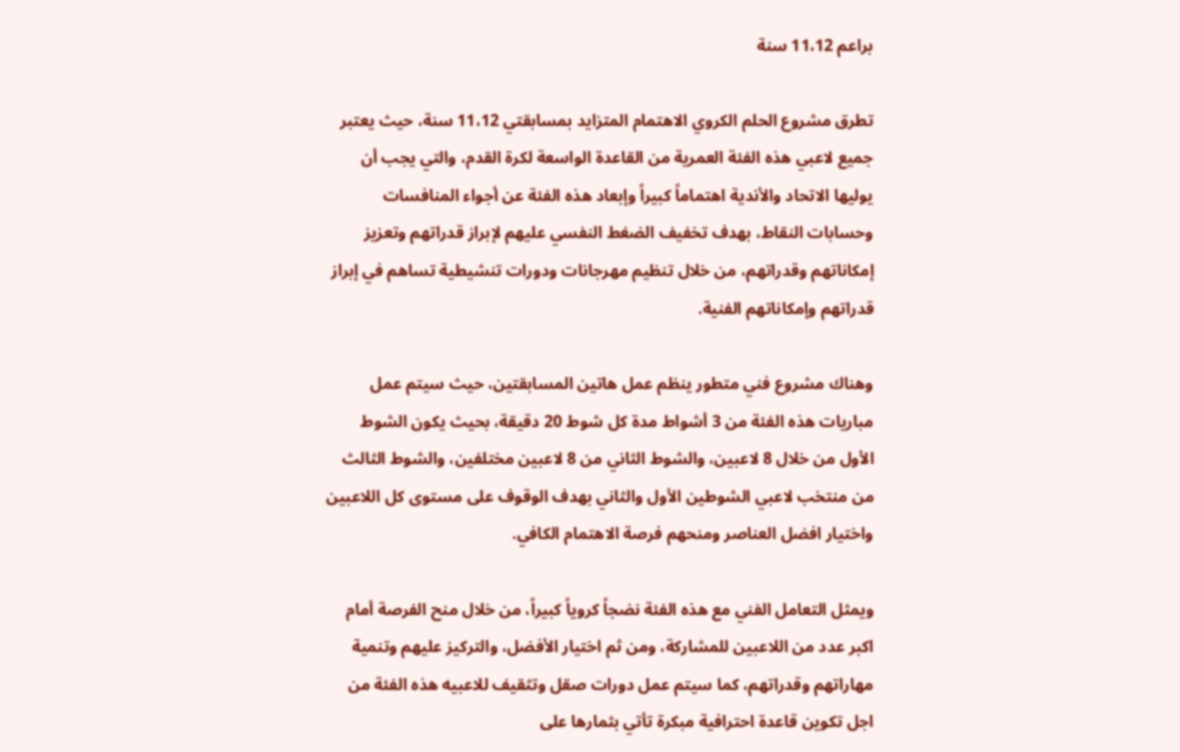براعم 11،12 سنة

تطرق مشروع الحلم الكروي الاهتمام المتزايد بمسابقتي 11،12 سنة، حيث يعتبر جميع لاعبي هذه الفئة العمرية من القاعدة الواسعة لكرة القدم، والتي يجب أن يوليها الاتحاد والأندية اهتماماً كبيراً وإبعاد هذه الفئة عن أجواء المنافسات وحسابات النقاط، بهدف تخفيف الضغط النفسي عليهم لإبراز قدراتهم وتعزيز إمكاناتهم وقدراتهم، من خلال تنظيم مهرجانات ودورات تنشيطية تساهم في إبراز قدراتهم وإمكاناتهم الفنية.

وهناك مشروع فني متطور ينظم عمل هاتين المسابقتين، حيث سيتم عمل مباريات هذه الفئة من 3 أشواط مدة كل شوط 20 دقيقة، بحيث يكون الشوط الأول من خلال 8 لاعبين، والشوط الثاني من 8 لاعبين مختلفين، والشوط الثالث من منتخب لاعبي الشوطين الأول والثاني بهدف الوقوف على مستوى كل اللاعبين واختيار افضل العناصر ومنحهم فرصة الاهتمام الكافي.

ويمثل التعامل الفني مع هذه الفئة نضجاً كروياً كبيراً، من خلال منح الفرصة أمام اكبر عدد من اللاعبين للمشاركة، ومن ثم اختيار الأفضل، والتركيز عليهم وتنمية مهاراتهم وقدراتهم، كما سيتم عمل دورات صقل وتثقيف للاعبيه هذه الفئة من اجل تكوين قاعدة احترافية مبكرة تأتي بثمارها على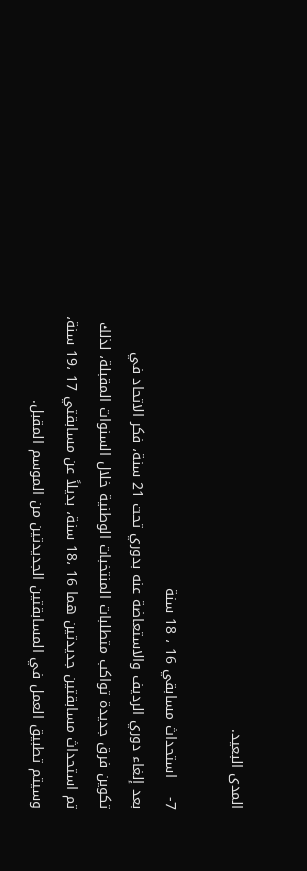المدى البعيد.

7-    استحداث مسابقي 16 ، 18 سنة
بعد إلغاء دوري الرديف والاستعاضة عنه بدوري تحت 21 سنة، فكر الاتحاد في تكوين فرق جديدة تواكب متطلبات المنتخبات الوطنية خلال السنوات المقبلة، لذلك تم استحداث مسابقتين جديدتين هما 16 ،18 سنة، بديلاً عن مسابقتي 17 ،19 سنة، وسيتم تطبيق العمل في المسابقتين الجديدتين من الموسم المقبل.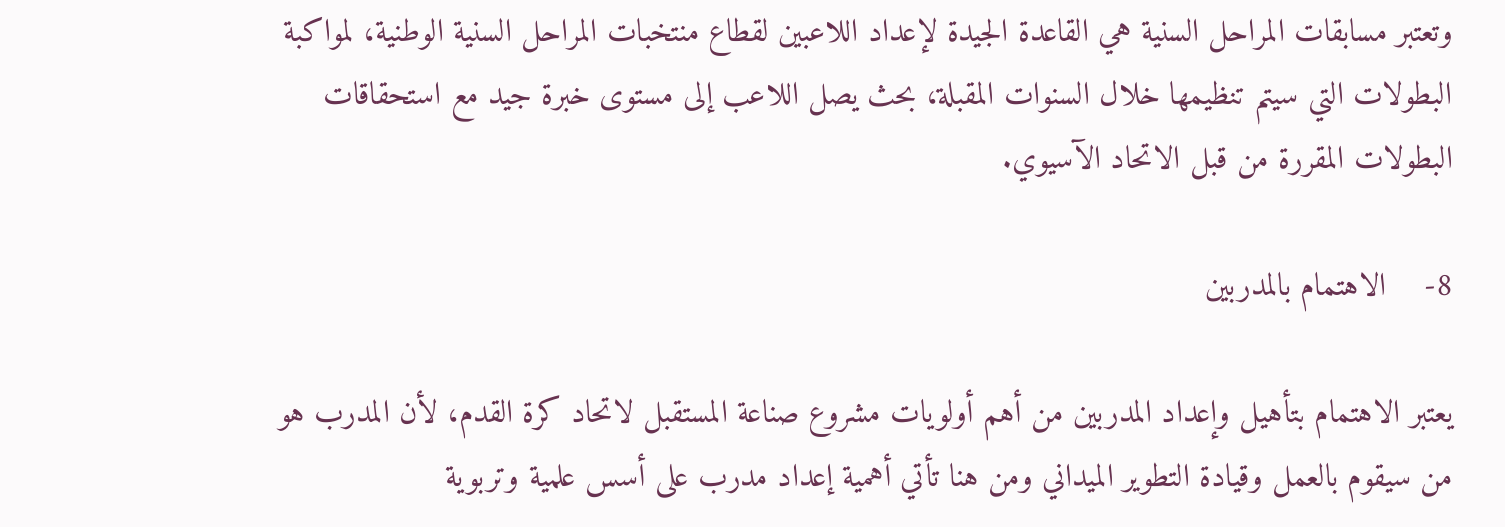وتعتبر مسابقات المراحل السنية هي القاعدة الجيدة لإعداد اللاعبين لقطاع منتخبات المراحل السنية الوطنية، لمواكبة البطولات التي سيتم تنظيمها خلال السنوات المقبلة، بحث يصل اللاعب إلى مستوى خبرة جيد مع استحقاقات البطولات المقررة من قبل الاتحاد الآسيوي.

8-    الاهتمام بالمدربين

يعتبر الاهتمام بتأهيل وإعداد المدربين من أهم أولويات مشروع صناعة المستقبل لاتحاد كرة القدم، لأن المدرب هو من سيقوم بالعمل وقيادة التطوير الميداني ومن هنا تأتي أهمية إعداد مدرب على أسس علمية وتربوية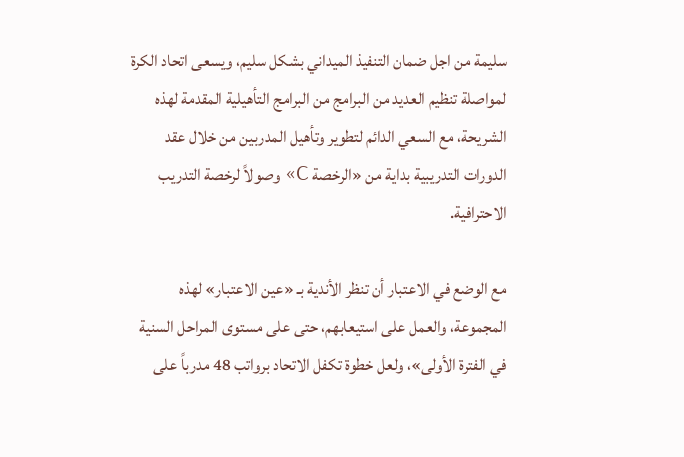سليمة من اجل ضمان التنفيذ الميداني بشكل سليم، ويسعى اتحاد الكرة لمواصلة تنظيم العديد من البرامج من البرامج التأهيلية المقدمة لهذه الشريحة، مع السعي الدائم لتطوير وتأهيل المدربين من خلال عقد الدورات التدريبية بداية من «الرخصة C» وصولاً لرخصة التدريب الاحترافية.

مع الوضع في الاعتبار أن تنظر الأندية بـ «عين الاعتبار» لهذه المجموعة، والعمل على استيعابهم، حتى على مستوى المراحل السنية في الفترة الأولى»، ولعل خطوة تكفل الاتحاد برواتب 48 مدرباً على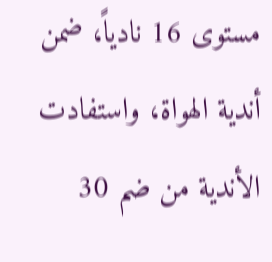مستوى 16 نادياً، ضمن أندية الهواة، واستفادت الأندية من ضم 30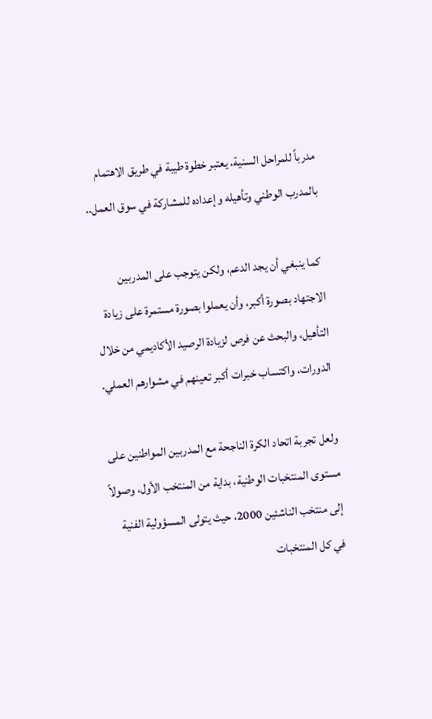مدرباً للمراحل السنية، يعتبر خطوة طيبة في طريق الاهتمام بالمدرب الوطني وتأهيله وإعداده للمشاركة في سوق العمل..

 كما ينبغي أن يجد الدعم، ولكن يتوجب على المدربين الاجتهاد بصورة أكبر، وأن يعملوا بصورة مستمرة على زيادة التأهيل، والبحث عن فرص لزيادة الرصيد الأكاديمي من خلال الدورات، واكتساب خبرات أكبر تعينهم في مشوارهم العملي.

ولعل تجربة اتحاد الكرة الناجحة مع المدربين المواطنين على مستوى المنتخبات الوطنية، بداية من المنتخب الأول، وصولاً إلى منتخب الناشئين 2000، حيث يتولى المسؤولية الفنية في كل المنتخبات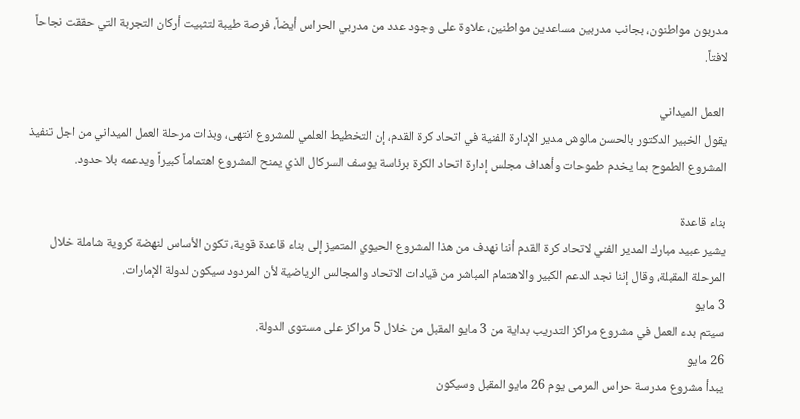مدربون مواطنون، بجانب مدربين مساعدين مواطنين، علاوة على وجود عدد من مدربي الحراس أيضاً، فرصة طيبة لتثبيت أركان التجربة التي حققت نجاحاً لافتاً.

 العمل الميداني
يقول الخبير الدكتور بالحسن مالوش مدير الإدارة الفنية في اتحاد كرة القدم، إن التخطيط العلمي للمشروع انتهى، وبذات مرحلة العمل الميداني من اجل تنفيذ المشروع الطموح بما يخدم طموحات وأهداف مجلس إدارة اتحاد الكرة برئاسة يوسف السركال الذي يمنح المشروع اهتماماً كبيراً ويدعمه بلا حدود.

بناء قاعدة
يشير عبيد مبارك المدير الفني لاتحاد كرة القدم أننا نهدف من هذا المشروع الحيوي المتميز إلى بناء قاعدة قوية، تكون الأساس لنهضة كروية شاملة خلال المرحلة المقبلة، وقال إننا نجد الدعم الكبير والاهتمام المباشر من قيادات الاتحاد والمجالس الرياضية لأن المردود سيكون لدولة الإمارات.
3 مايو
سيتم بدء العمل في مشروع مراكز التدريب بداية من 3 مايو المقبل من خلال 5 مراكز على مستوى الدولة.
26 مايو
يبدأ مشروع مدرسة حراس المرمى يوم 26 مايو المقبل وسيكون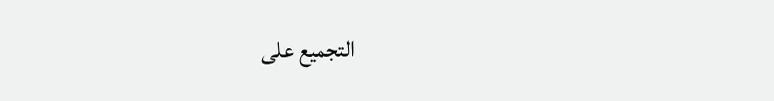التجميع على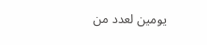يومين لعدد من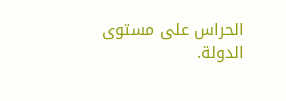الحراس على مستوى الدولة.